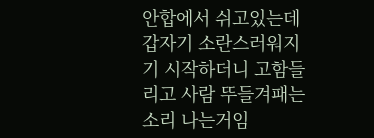안합에서 쉬고있는데 갑자기 소란스러워지기 시작하더니 고함들리고 사람 뚜들겨패는 소리 나는거임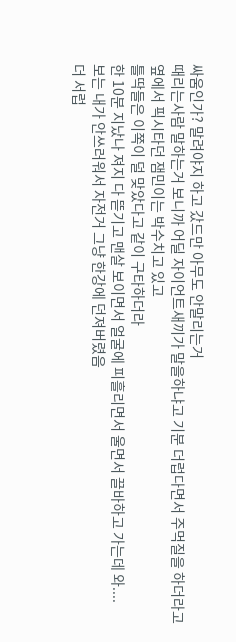싸움인가? 말려야지 하고 갔드만 아무도 안말리는거
때리는사람 말하는거 보니까 어딜 자이언트새끼가 말을하냐고 기분 더럽다면서 주먹질을 하더라고
옆에서 픽시타던 잼민이는 박수치고 있고
틀딱들은 이쪽이 덜 맞았다고 같이 구타하더라
한 10분 지났나 져지 다 뜯기고 맨살 보이면서 얼굴에 피흘리면서 울면서 끌바하고 가는데 와....
보는 내가 안쓰러워서 자전거 그냥 한강에 던져버렸음
더 서럽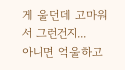게 울던데 고마워서 그런건지...
아니면 억울하고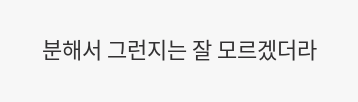분해서 그런지는 잘 모르겠더라